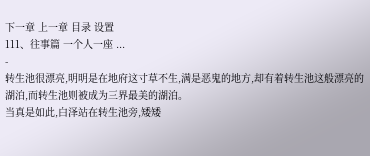下一章 上一章 目录 设置
111、往事篇 一个人一座 ...
-
转生池很漂亮,明明是在地府这寸草不生,满是恶鬼的地方,却有着转生池这般漂亮的湖泊,而转生池则被成为三界最美的湖泊。
当真是如此,白泽站在转生池旁,矮矮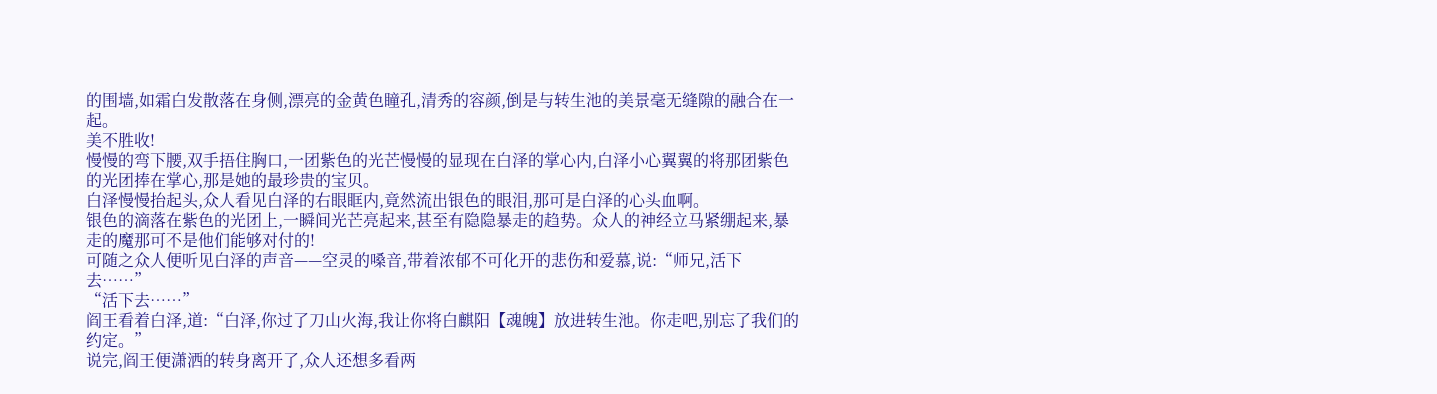的围墙,如霜白发散落在身侧,漂亮的金黄色瞳孔,清秀的容颜,倒是与转生池的美景毫无缝隙的融合在一起。
美不胜收!
慢慢的弯下腰,双手捂住胸口,一团紫色的光芒慢慢的显现在白泽的掌心内,白泽小心翼翼的将那团紫色的光团捧在掌心,那是她的最珍贵的宝贝。
白泽慢慢抬起头,众人看见白泽的右眼眶内,竟然流出银色的眼泪,那可是白泽的心头血啊。
银色的滴落在紫色的光团上,一瞬间光芒亮起来,甚至有隐隐暴走的趋势。众人的神经立马紧绷起来,暴走的魔那可不是他们能够对付的!
可随之众人便听见白泽的声音——空灵的嗓音,带着浓郁不可化开的悲伤和爱慕,说:“师兄,活下去……”
“活下去……”
阎王看着白泽,道:“白泽,你过了刀山火海,我让你将白麒阳【魂魄】放进转生池。你走吧,别忘了我们的约定。”
说完,阎王便潇洒的转身离开了,众人还想多看两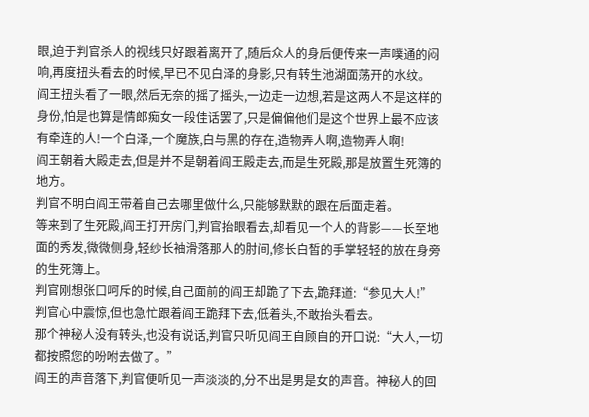眼,迫于判官杀人的视线只好跟着离开了,随后众人的身后便传来一声噗通的闷响,再度扭头看去的时候,早已不见白泽的身影,只有转生池湖面荡开的水纹。
阎王扭头看了一眼,然后无奈的摇了摇头,一边走一边想,若是这两人不是这样的身份,怕是也算是情郎痴女一段佳话罢了,只是偏偏他们是这个世界上最不应该有牵连的人!一个白泽,一个魔族,白与黑的存在,造物弄人啊,造物弄人啊!
阎王朝着大殿走去,但是并不是朝着阎王殿走去,而是生死殿,那是放置生死簿的地方。
判官不明白阎王带着自己去哪里做什么,只能够默默的跟在后面走着。
等来到了生死殿,阎王打开房门,判官抬眼看去,却看见一个人的背影——长至地面的秀发,微微侧身,轻纱长袖滑落那人的肘间,修长白皙的手掌轻轻的放在身旁的生死簿上。
判官刚想张口呵斥的时候,自己面前的阎王却跪了下去,跪拜道:“参见大人!”
判官心中震惊,但也急忙跟着阎王跪拜下去,低着头,不敢抬头看去。
那个神秘人没有转头,也没有说话,判官只听见阎王自顾自的开口说:“大人,一切都按照您的吩咐去做了。”
阎王的声音落下,判官便听见一声淡淡的,分不出是男是女的声音。神秘人的回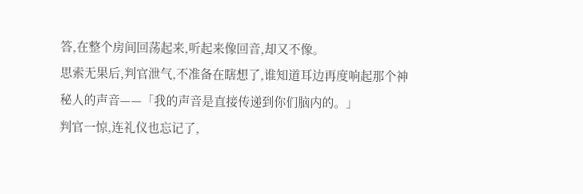答,在整个房间回荡起来,听起来像回音,却又不像。
思索无果后,判官泄气,不准备在瞎想了,谁知道耳边再度响起那个神秘人的声音——「我的声音是直接传递到你们脑内的。」
判官一惊,连礼仪也忘记了,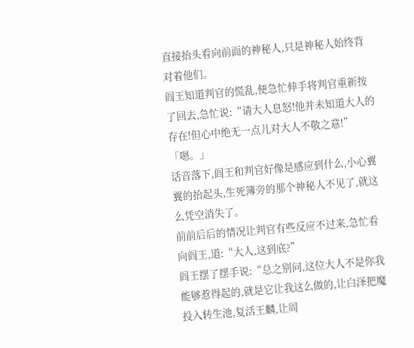直接抬头看向前面的神秘人,只是神秘人始终背对着他们。
阎王知道判官的慌乱,便急忙伸手将判官重新按了回去,急忙说:“请大人息怒!他并未知道大人的存在!但心中绝无一点儿对大人不敬之意!”
「嗯。」
话音落下,阎王和判官好像是感应到什么,小心翼翼的抬起头,生死簿旁的那个神秘人不见了,就这么凭空消失了。
前前后后的情况让判官有些反应不过来,急忙看向阎王,道:“大人,这到底?”
阎王摆了摆手说:“总之别问,这位大人不是你我能够惹得起的,就是它让我这么做的,让白泽把魔投入转生池,复活王麟,让周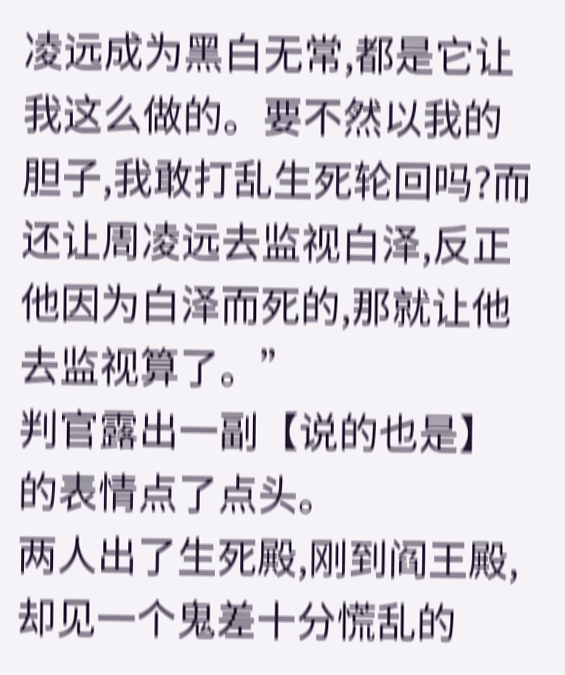凌远成为黑白无常,都是它让我这么做的。要不然以我的胆子,我敢打乱生死轮回吗?而还让周凌远去监视白泽,反正他因为白泽而死的,那就让他去监视算了。”
判官露出一副【说的也是】的表情点了点头。
两人出了生死殿,刚到阎王殿,却见一个鬼差十分慌乱的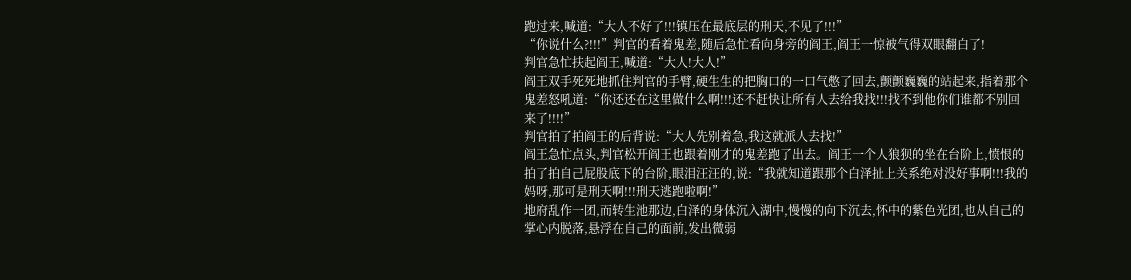跑过来,喊道:“大人不好了!!!镇压在最底层的刑天,不见了!!!”
“你说什么?!!!”判官的看着鬼差,随后急忙看向身旁的阎王,阎王一惊被气得双眼翻白了!
判官急忙扶起阎王,喊道:“大人!大人!”
阎王双手死死地抓住判官的手臂,硬生生的把胸口的一口气憋了回去,颤颤巍巍的站起来,指着那个鬼差怒吼道:“你还还在这里做什么啊!!!还不赶快让所有人去给我找!!!找不到他你们谁都不别回来了!!!!”
判官拍了拍阎王的后背说:“大人先别着急,我这就派人去找!”
阎王急忙点头,判官松开阎王也跟着刚才的鬼差跑了出去。阎王一个人狼狈的坐在台阶上,愤恨的拍了拍自己屁股底下的台阶,眼泪汪汪的,说:“我就知道跟那个白泽扯上关系绝对没好事啊!!!我的妈呀,那可是刑天啊!!!刑天逃跑啦啊!”
地府乱作一团,而转生池那边,白泽的身体沉入湖中,慢慢的向下沉去,怀中的紫色光团,也从自己的掌心内脱落,悬浮在自己的面前,发出微弱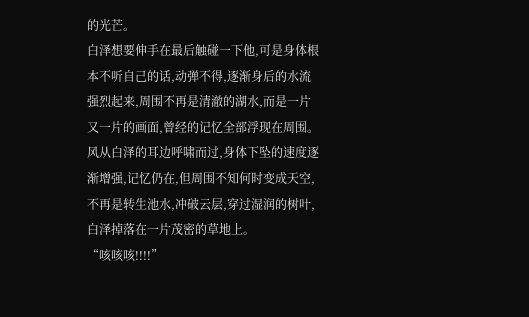的光芒。
白泽想要伸手在最后触碰一下他,可是身体根本不听自己的话,动弹不得,逐渐身后的水流强烈起来,周围不再是清澈的湖水,而是一片又一片的画面,曾经的记忆全部浮现在周围。
风从白泽的耳边呼啸而过,身体下坠的速度逐渐增强,记忆仍在,但周围不知何时变成天空,不再是转生池水,冲破云层,穿过湿润的树叶,白泽掉落在一片茂密的草地上。
“咳咳咳!!!!”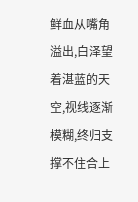鲜血从嘴角溢出,白泽望着湛蓝的天空,视线逐渐模糊,终归支撑不住合上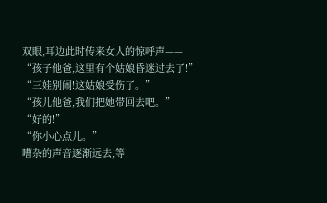双眼,耳边此时传来女人的惊呼声——
“孩子他爸,这里有个姑娘昏迷过去了!”
“三娃别闹!这姑娘受伤了。”
“孩儿他爸,我们把她带回去吧。”
“好的!”
“你小心点儿。”
嘈杂的声音逐渐远去,等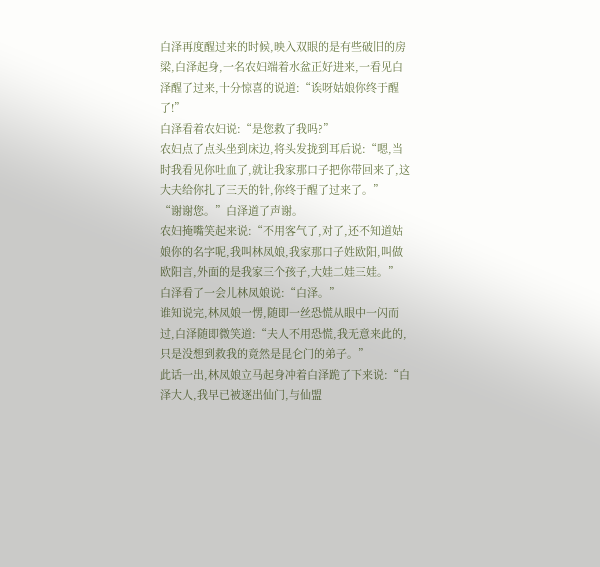白泽再度醒过来的时候,映入双眼的是有些破旧的房梁,白泽起身,一名农妇端着水盆正好进来,一看见白泽醒了过来,十分惊喜的说道:“诶呀姑娘你终于醒了!”
白泽看着农妇说:“是您救了我吗?”
农妇点了点头坐到床边,将头发拢到耳后说:“嗯,当时我看见你吐血了,就让我家那口子把你带回来了,这大夫给你扎了三天的针,你终于醒了过来了。”
“谢谢您。”白泽道了声谢。
农妇掩嘴笑起来说:“不用客气了,对了,还不知道姑娘你的名字呢,我叫林凤娘,我家那口子姓欧阳,叫做欧阳言,外面的是我家三个孩子,大娃二娃三娃。”
白泽看了一会儿林凤娘说:“白泽。”
谁知说完,林凤娘一愣,随即一丝恐慌从眼中一闪而过,白泽随即微笑道:“夫人不用恐慌,我无意来此的,只是没想到救我的竟然是昆仑门的弟子。”
此话一出,林凤娘立马起身冲着白泽跪了下来说:“白泽大人,我早已被逐出仙门,与仙盟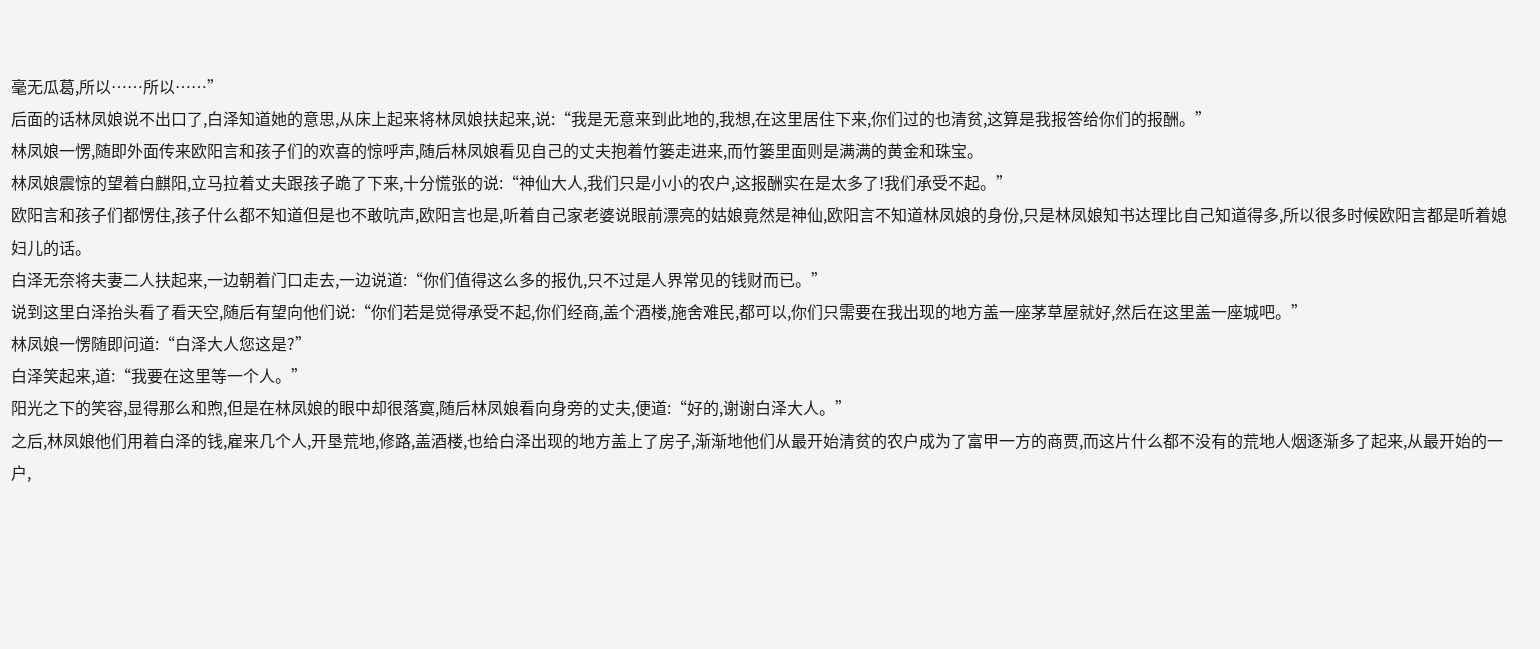毫无瓜葛,所以……所以……”
后面的话林凤娘说不出口了,白泽知道她的意思,从床上起来将林凤娘扶起来,说:“我是无意来到此地的,我想,在这里居住下来,你们过的也清贫,这算是我报答给你们的报酬。”
林凤娘一愣,随即外面传来欧阳言和孩子们的欢喜的惊呼声,随后林凤娘看见自己的丈夫抱着竹篓走进来,而竹篓里面则是满满的黄金和珠宝。
林凤娘震惊的望着白麒阳,立马拉着丈夫跟孩子跪了下来,十分慌张的说:“神仙大人,我们只是小小的农户,这报酬实在是太多了!我们承受不起。”
欧阳言和孩子们都愣住,孩子什么都不知道但是也不敢吭声,欧阳言也是,听着自己家老婆说眼前漂亮的姑娘竟然是神仙,欧阳言不知道林凤娘的身份,只是林凤娘知书达理比自己知道得多,所以很多时候欧阳言都是听着媳妇儿的话。
白泽无奈将夫妻二人扶起来,一边朝着门口走去,一边说道:“你们值得这么多的报仇,只不过是人界常见的钱财而已。”
说到这里白泽抬头看了看天空,随后有望向他们说:“你们若是觉得承受不起,你们经商,盖个酒楼,施舍难民,都可以,你们只需要在我出现的地方盖一座茅草屋就好,然后在这里盖一座城吧。”
林凤娘一愣随即问道:“白泽大人您这是?”
白泽笑起来,道:“我要在这里等一个人。”
阳光之下的笑容,显得那么和煦,但是在林凤娘的眼中却很落寞,随后林凤娘看向身旁的丈夫,便道:“好的,谢谢白泽大人。”
之后,林凤娘他们用着白泽的钱,雇来几个人,开垦荒地,修路,盖酒楼,也给白泽出现的地方盖上了房子,渐渐地他们从最开始清贫的农户成为了富甲一方的商贾,而这片什么都不没有的荒地人烟逐渐多了起来,从最开始的一户,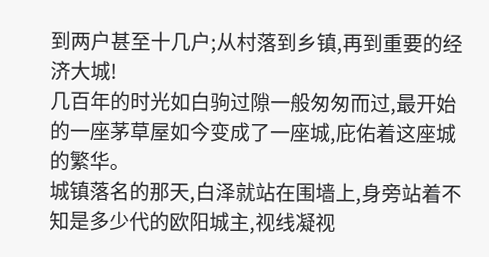到两户甚至十几户;从村落到乡镇,再到重要的经济大城!
几百年的时光如白驹过隙一般匆匆而过,最开始的一座茅草屋如今变成了一座城,庇佑着这座城的繁华。
城镇落名的那天,白泽就站在围墙上,身旁站着不知是多少代的欧阳城主,视线凝视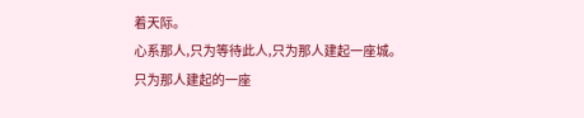着天际。
心系那人,只为等待此人,只为那人建起一座城。
只为那人建起的一座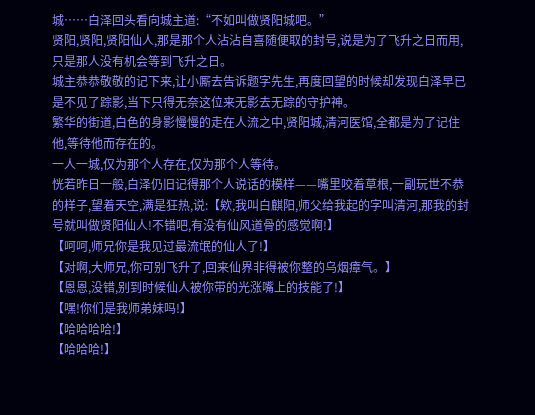城……白泽回头看向城主道:“不如叫做贤阳城吧。”
贤阳,贤阳,贤阳仙人,那是那个人沾沾自喜随便取的封号,说是为了飞升之日而用,只是那人没有机会等到飞升之日。
城主恭恭敬敬的记下来,让小厮去告诉题字先生,再度回望的时候却发现白泽早已是不见了踪影,当下只得无奈这位来无影去无踪的守护神。
繁华的街道,白色的身影慢慢的走在人流之中,贤阳城,清河医馆,全都是为了记住他,等待他而存在的。
一人一城,仅为那个人存在,仅为那个人等待。
恍若昨日一般,白泽仍旧记得那个人说话的模样——嘴里咬着草根,一副玩世不恭的样子,望着天空,满是狂热,说:【欸,我叫白麒阳,师父给我起的字叫清河,那我的封号就叫做贤阳仙人!不错吧,有没有仙风道骨的感觉啊!】
【呵呵,师兄你是我见过最流氓的仙人了!】
【对啊,大师兄,你可别飞升了,回来仙界非得被你整的乌烟瘴气。】
【恩恩,没错,别到时候仙人被你带的光涨嘴上的技能了!】
【嘿!你们是我师弟妹吗!】
【哈哈哈哈!】
【哈哈哈!】